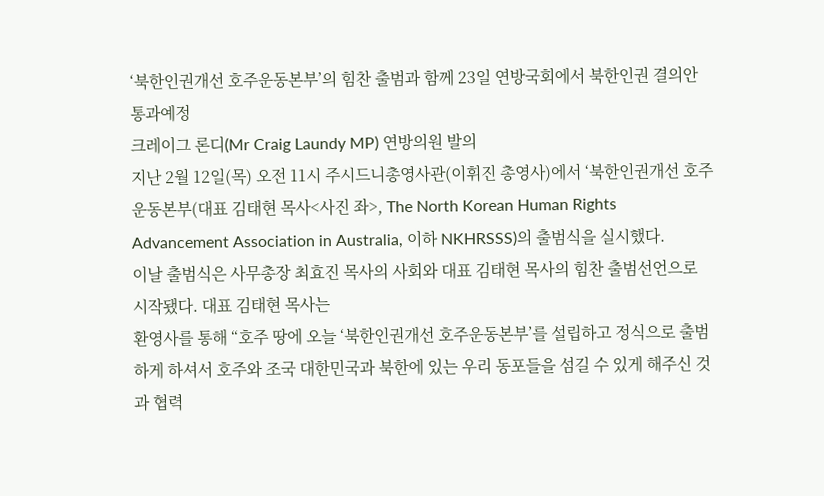‘북한인권개선 호주운동본부’의 힘찬 출범과 함께 23일 연방국회에서 북한인권 결의안 통과예정
크레이그 론디(Mr Craig Laundy MP) 연방의원 발의
지난 2월 12일(목) 오전 11시 주시드니총영사관(이휘진 총영사)에서 ‘북한인권개선 호주운동본부(대표 김태현 목사<사진 좌>, The North Korean Human Rights Advancement Association in Australia, 이하 NKHRSSS)의 출범식을 실시했다.
이날 출범식은 사무총장 최효진 목사의 사회와 대표 김태현 목사의 힘찬 출범선언으로 시작됐다. 대표 김태현 목사는
환영사를 통해 “호주 땅에 오늘 ‘북한인권개선 호주운동본부’를 설립하고 정식으로 출범하게 하셔서 호주와 조국 대한민국과 북한에 있는 우리 동포들을 섬길 수 있게 해주신 것과 협력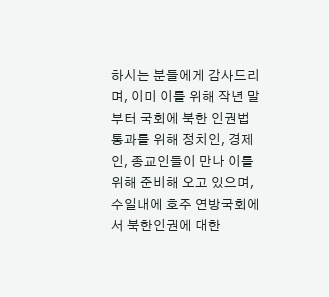하시는 분들에게 감사드리며, 이미 이를 위해 작년 말부터 국회에 북한 인권법 통과를 위해 정치인, 경제인, 종교인들이 만나 이를 위해 준비해 오고 있으며, 수일내에 호주 연방국회에서 북한인권에 대한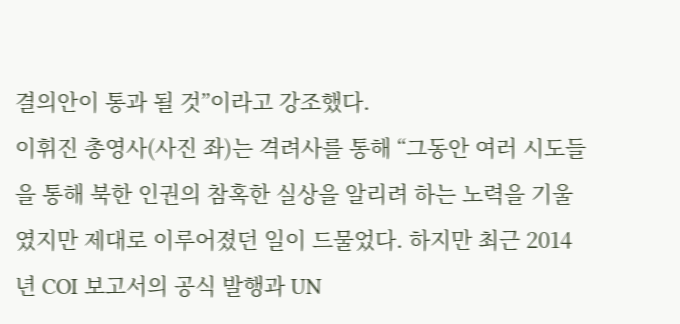결의안이 통과 될 것”이라고 강조했다.
이휘진 총영사(사진 좌)는 격려사를 통해 “그동안 여러 시도들을 통해 북한 인권의 참혹한 실상을 알리려 하는 노력을 기울였지만 제대로 이루어졌던 일이 드물었다. 하지만 최근 2014년 COI 보고서의 공식 발행과 UN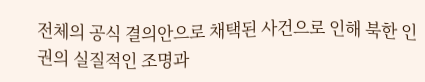전체의 공식 결의안으로 채택된 사건으로 인해 북한 인권의 실질적인 조명과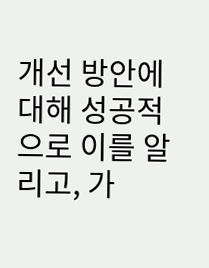개선 방안에 대해 성공적으로 이를 알리고, 가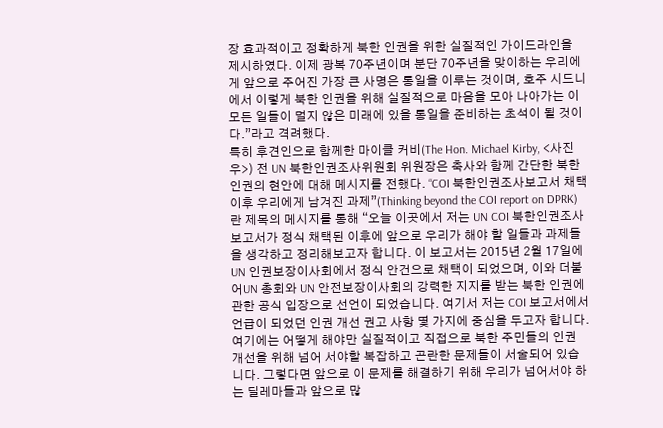장 효과적이고 정확하게 북한 인권을 위한 실질적인 가이드라인을 제시하였다. 이제 광복 70주년이며 분단 70주년을 맞이하는 우리에게 앞으로 주어진 가장 큰 사명은 통일을 이루는 것이며, 호주 시드니에서 이렇게 북한 인권을 위해 실질적으로 마음을 모아 나아가는 이 모든 일들이 멀지 않은 미래에 있을 통일을 준비하는 초석이 될 것이다.”라고 격려했다.
특히 후견인으로 함께한 마이클 커비(The Hon. Michael Kirby, <사진 우>) 전 UN 북한인권조사위원회 위원장은 축사와 함께 간단한 북한인권의 현안에 대해 메시지를 전했다. “COI 북한인권조사보고서 채택 이후 우리에게 남겨진 과제”(Thinking beyond the COI report on DPRK)란 제목의 메시지를 통해 “오늘 이곳에서 저는 UN COI 북한인권조사보고서가 정식 채택된 이후에 앞으로 우리가 해야 할 일들과 과제들을 생각하고 정리해보고자 합니다. 이 보고서는 2015년 2월 17일에 UN 인권보장이사회에서 정식 안건으로 채택이 되었으며, 이와 더불어UN 총회와 UN 안전보장이사회의 강력한 지지를 받는 북한 인권에 관한 공식 입장으로 선언이 되었습니다. 여기서 저는 COI 보고서에서 언급이 되었던 인권 개선 권고 사항 몇 가지에 중심을 두고자 합니다. 여기에는 어떻게 해야만 실질적이고 직접으로 북한 주민들의 인권 개선을 위해 넘어 서야할 복잡하고 곤란한 문제들이 서술되어 있습니다. 그렇다면 앞으로 이 문제를 해결하기 위해 우리가 넘어서야 하는 딜레마들과 앞으로 많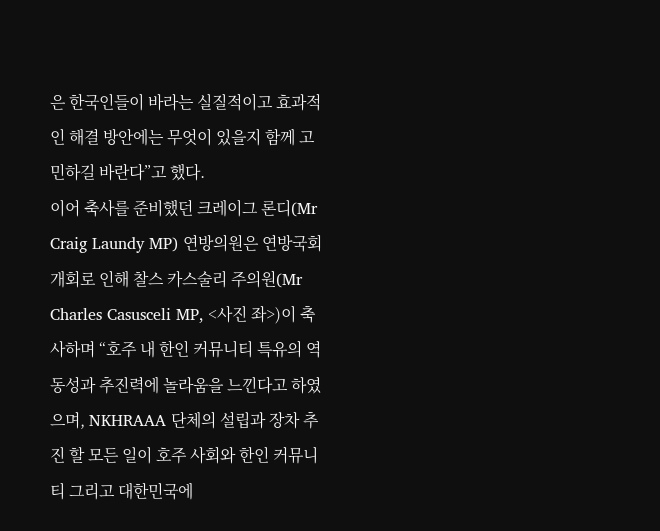은 한국인들이 바라는 실질적이고 효과적인 해결 방안에는 무엇이 있을지 함께 고민하길 바란다”고 했다.
이어 축사를 준비했던 크레이그 론디(Mr Craig Laundy MP) 연방의원은 연방국회 개회로 인해 찰스 카스술리 주의원(Mr Charles Casusceli MP, <사진 좌>)이 축사하며 “호주 내 한인 커뮤니티 특유의 역동성과 추진력에 놀라움을 느낀다고 하였으며, NKHRAAA 단체의 설립과 장차 추진 할 모든 일이 호주 사회와 한인 커뮤니티 그리고 대한민국에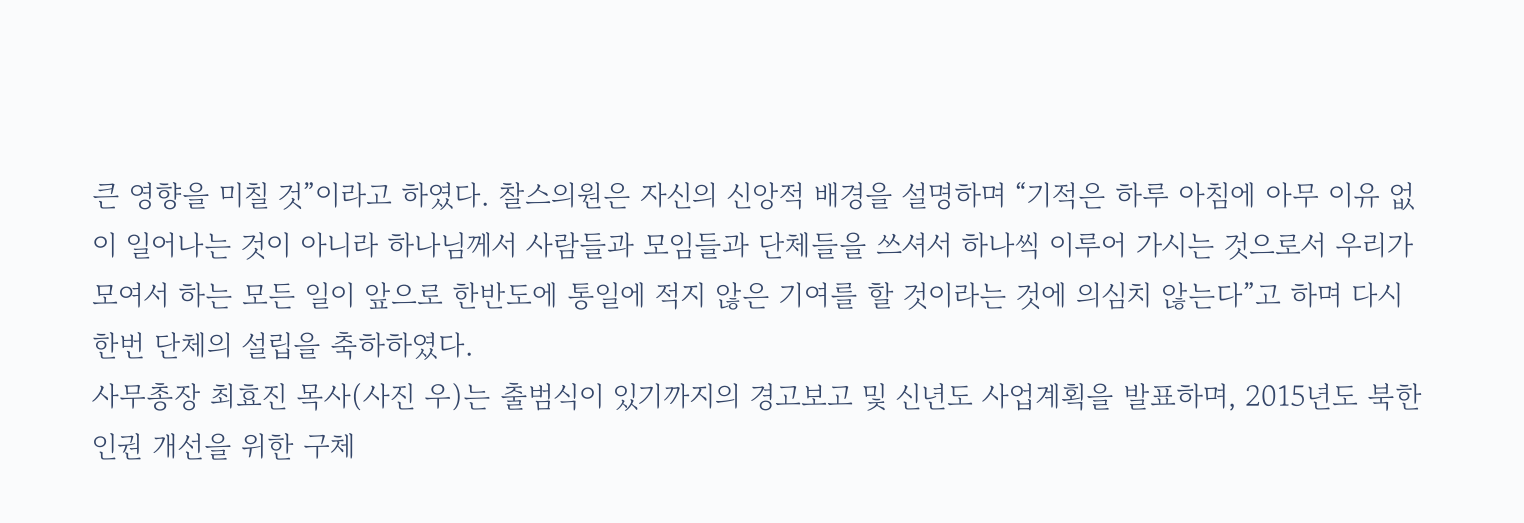큰 영향을 미칠 것”이라고 하였다. 찰스의원은 자신의 신앙적 배경을 설명하며 “기적은 하루 아침에 아무 이유 없이 일어나는 것이 아니라 하나님께서 사람들과 모임들과 단체들을 쓰셔서 하나씩 이루어 가시는 것으로서 우리가 모여서 하는 모든 일이 앞으로 한반도에 통일에 적지 않은 기여를 할 것이라는 것에 의심치 않는다”고 하며 다시 한번 단체의 설립을 축하하였다.
사무총장 최효진 목사(사진 우)는 출범식이 있기까지의 경고보고 및 신년도 사업계획을 발표하며, 2015년도 북한인권 개선을 위한 구체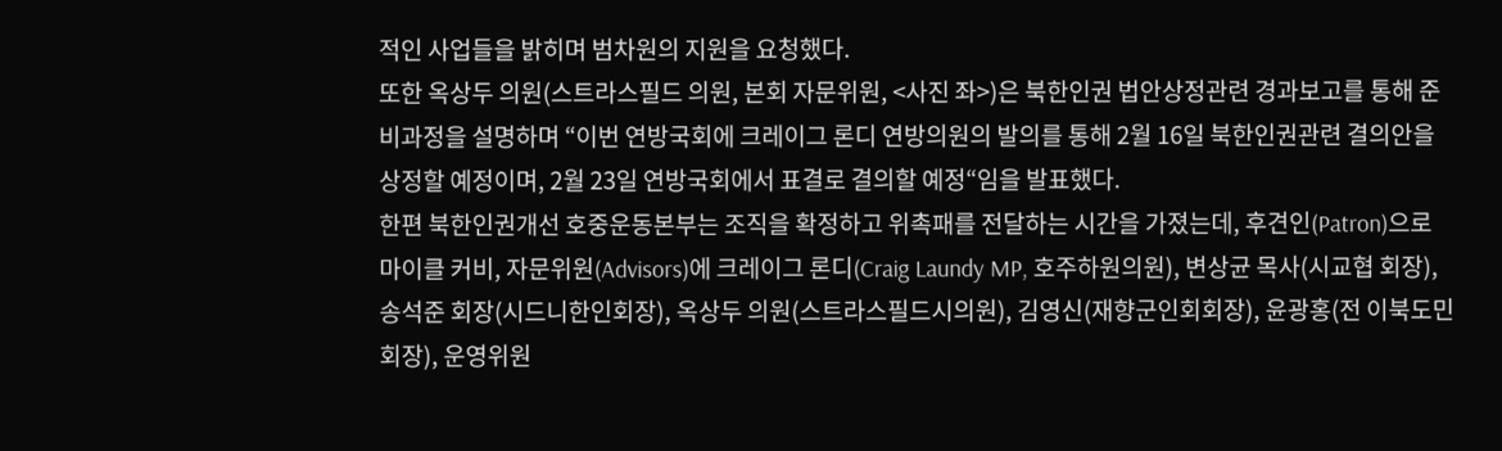적인 사업들을 밝히며 범차원의 지원을 요청했다.
또한 옥상두 의원(스트라스필드 의원, 본회 자문위원, <사진 좌>)은 북한인권 법안상정관련 경과보고를 통해 준비과정을 설명하며 “이번 연방국회에 크레이그 론디 연방의원의 발의를 통해 2월 16일 북한인권관련 결의안을 상정할 예정이며, 2월 23일 연방국회에서 표결로 결의할 예정“임을 발표했다.
한편 북한인권개선 호중운동본부는 조직을 확정하고 위촉패를 전달하는 시간을 가졌는데, 후견인(Patron)으로 마이클 커비, 자문위원(Advisors)에 크레이그 론디(Craig Laundy MP, 호주하원의원), 변상균 목사(시교협 회장), 송석준 회장(시드니한인회장), 옥상두 의원(스트라스필드시의원), 김영신(재향군인회회장), 윤광홍(전 이북도민회장), 운영위원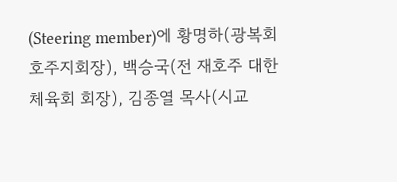(Steering member)에 황명하(광복회 호주지회장), 백승국(전 재호주 대한체육회 회장), 김종열 목사(시교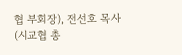협 부회장), 전선호 목사(시교협 총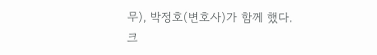무), 박정호(변호사)가 함께 했다.
크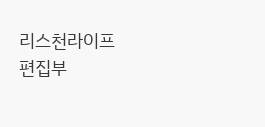리스천라이프 편집부